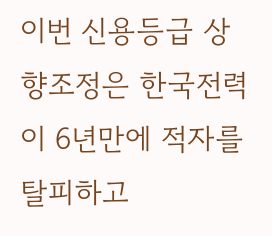이번 신용등급 상향조정은 한국전력이 6년만에 적자를 탈피하고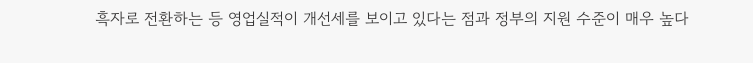흑자로 전환하는 등 영업실적이 개선세를 보이고 있다는 점과 정부의 지원 수준이 매우 높다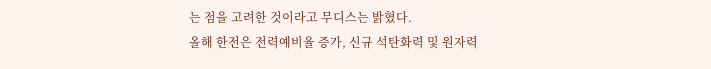는 점을 고려한 것이라고 무디스는 밝혔다.
올해 한전은 전력예비율 증가, 신규 석탄화력 및 원자력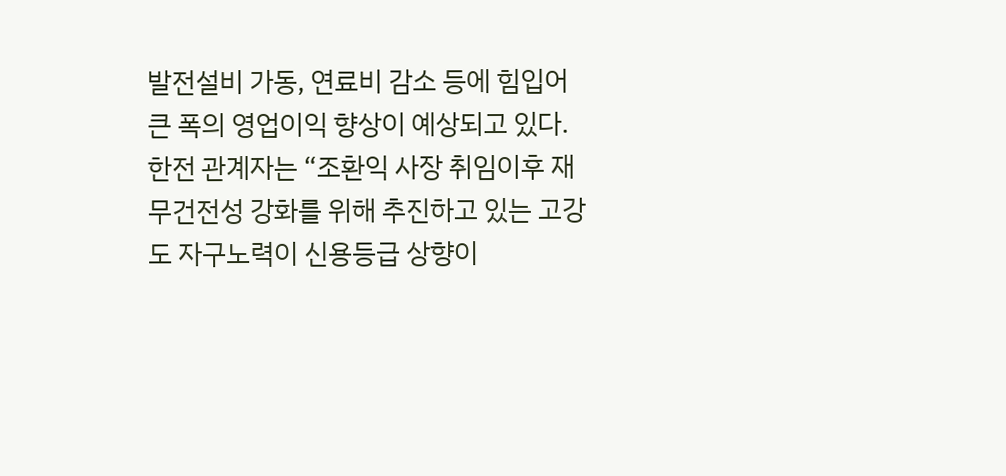발전설비 가동, 연료비 감소 등에 힘입어 큰 폭의 영업이익 향상이 예상되고 있다.
한전 관계자는 “조환익 사장 취임이후 재무건전성 강화를 위해 추진하고 있는 고강도 자구노력이 신용등급 상향이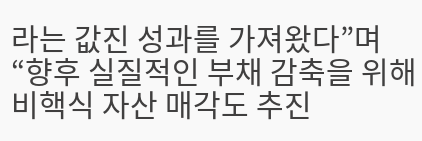라는 값진 성과를 가져왔다”며 “향후 실질적인 부채 감축을 위해 비핵식 자산 매각도 추진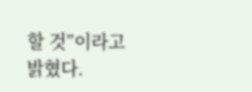할 것”이라고 밝혔다.